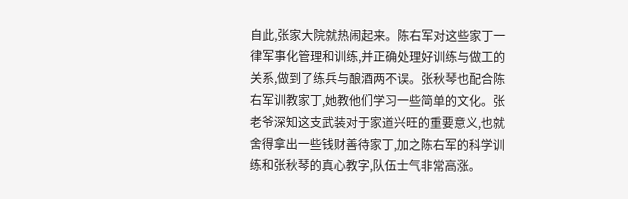自此,张家大院就热闹起来。陈右军对这些家丁一律军事化管理和训练,并正确处理好训练与做工的关系,做到了练兵与酿酒两不误。张秋琴也配合陈右军训教家丁,她教他们学习一些简单的文化。张老爷深知这支武装对于家道兴旺的重要意义,也就舍得拿出一些钱财善待家丁,加之陈右军的科学训练和张秋琴的真心教字,队伍士气非常高涨。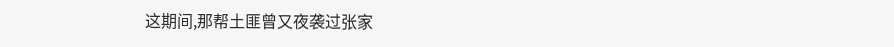这期间,那帮土匪曾又夜袭过张家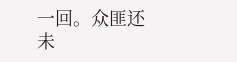一回。众匪还未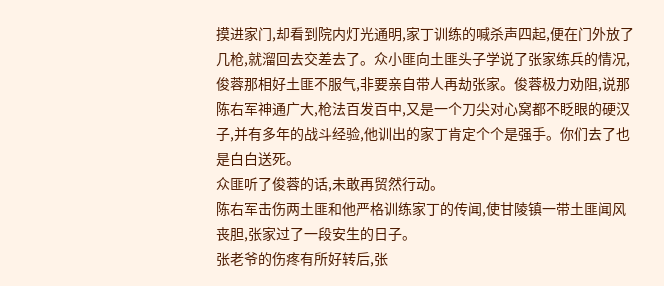摸进家门,却看到院内灯光通明,家丁训练的喊杀声四起,便在门外放了几枪,就溜回去交差去了。众小匪向土匪头子学说了张家练兵的情况,俊蓉那相好土匪不服气,非要亲自带人再劫张家。俊蓉极力劝阻,说那陈右军神通广大,枪法百发百中,又是一个刀尖对心窝都不眨眼的硬汉子,并有多年的战斗经验,他训出的家丁肯定个个是强手。你们去了也是白白送死。
众匪听了俊蓉的话,未敢再贸然行动。
陈右军击伤两土匪和他严格训练家丁的传闻,使甘陵镇一带土匪闻风丧胆,张家过了一段安生的日子。
张老爷的伤疼有所好转后,张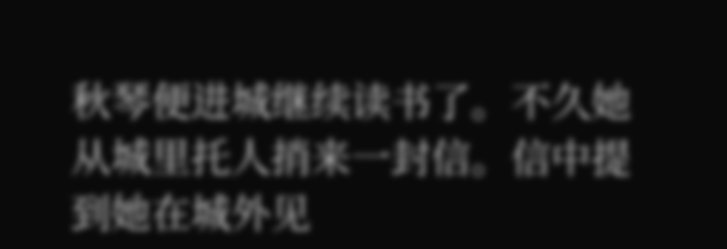秋琴便进城继续读书了。不久她从城里托人捎来一封信。信中提到她在城外见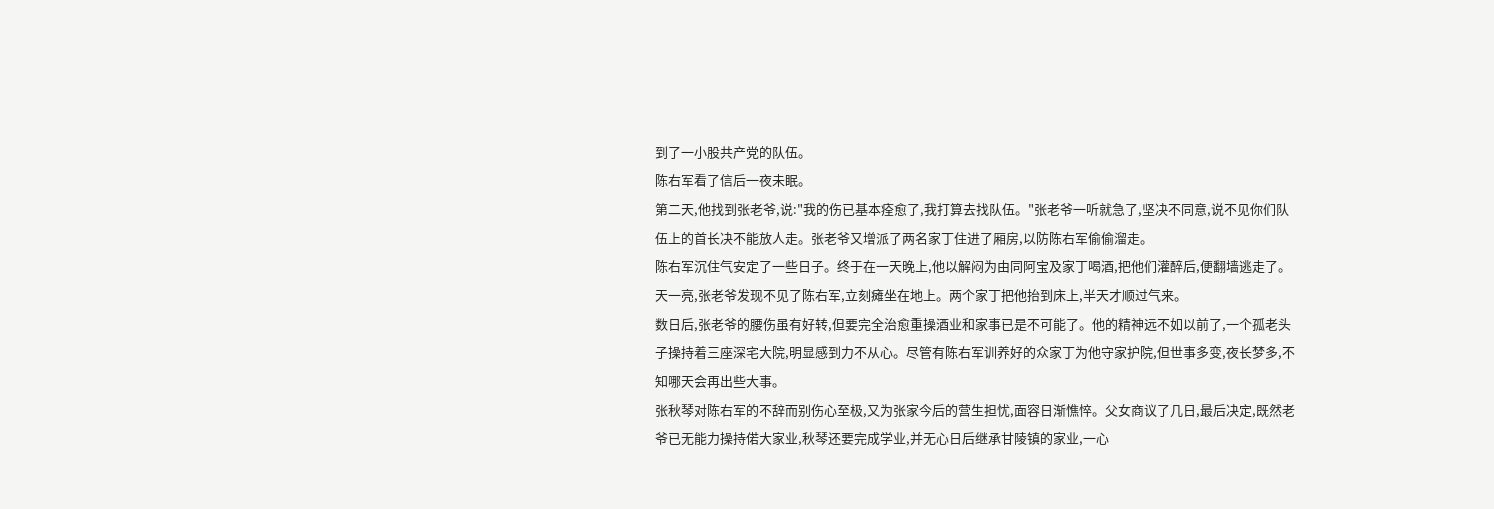到了一小股共产党的队伍。
陈右军看了信后一夜未眠。
第二天,他找到张老爷,说:"我的伤已基本痊愈了,我打算去找队伍。"张老爷一听就急了,坚决不同意,说不见你们队伍上的首长决不能放人走。张老爷又增派了两名家丁住进了厢房,以防陈右军偷偷溜走。
陈右军沉住气安定了一些日子。终于在一天晚上,他以解闷为由同阿宝及家丁喝酒,把他们灌醉后,便翻墙逃走了。
天一亮,张老爷发现不见了陈右军,立刻瘫坐在地上。两个家丁把他抬到床上,半天才顺过气来。
数日后,张老爷的腰伤虽有好转,但要完全治愈重操酒业和家事已是不可能了。他的精神远不如以前了,一个孤老头子操持着三座深宅大院,明显感到力不从心。尽管有陈右军训养好的众家丁为他守家护院,但世事多变,夜长梦多,不知哪天会再出些大事。
张秋琴对陈右军的不辞而别伤心至极,又为张家今后的营生担忧,面容日渐憔悴。父女商议了几日,最后决定,既然老爷已无能力操持偌大家业,秋琴还要完成学业,并无心日后继承甘陵镇的家业,一心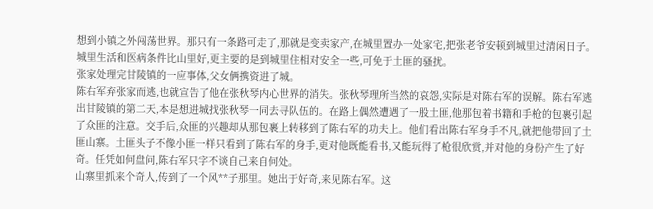想到小镇之外闯荡世界。那只有一条路可走了,那就是变卖家产,在城里置办一处家宅,把张老爷安顿到城里过清闲日子。城里生活和医病条件比山里好,更主要的是到城里住相对安全一些,可免于土匪的骚扰。
张家处理完甘陵镇的一应事体,父女俩携资进了城。
陈右军弃张家而逃,也就宣告了他在张秋琴内心世界的消失。张秋琴理所当然的哀怨,实际是对陈右军的误解。陈右军逃出甘陵镇的第二天,本是想进城找张秋琴一同去寻队伍的。在路上偶然遭遇了一股土匪,他那包着书籍和手枪的包裹引起了众匪的注意。交手后,众匪的兴趣却从那包裹上转移到了陈右军的功夫上。他们看出陈右军身手不凡,就把他带回了土匪山寨。土匪头子不像小匪一样只看到了陈右军的身手,更对他既能看书,又能玩得了枪很欣赏,并对他的身份产生了好奇。任凭如何盘问,陈右军只字不谈自己来自何处。
山寨里抓来个奇人,传到了一个风**子那里。她出于好奇,来见陈右军。这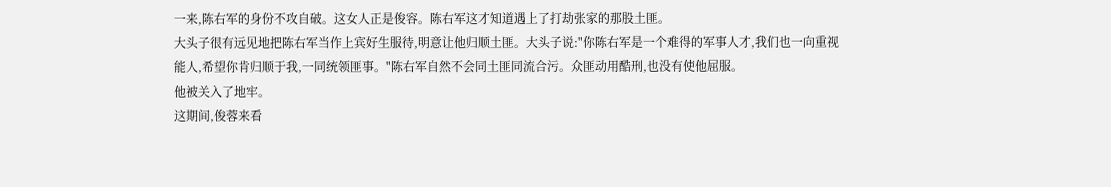一来,陈右军的身份不攻自破。这女人正是俊容。陈右军这才知道遇上了打劫张家的那股土匪。
大头子很有远见地把陈右军当作上宾好生服待,明意让他归顺土匪。大头子说:"你陈右军是一个难得的军事人才,我们也一向重视能人,希望你肯归顺于我,一同统领匪事。"陈右军自然不会同土匪同流合污。众匪动用酷刑,也没有使他屈服。
他被关入了地牢。
这期间,俊蓉来看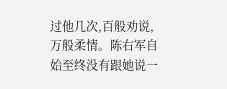过他几次,百般劝说,万般柔情。陈右军自始至终没有跟她说一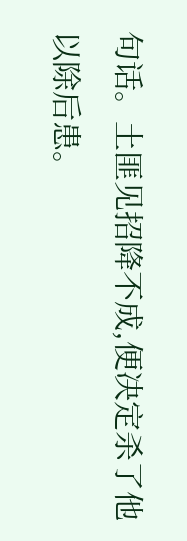句话。土匪见招降不成,便决定杀了他以除后患。